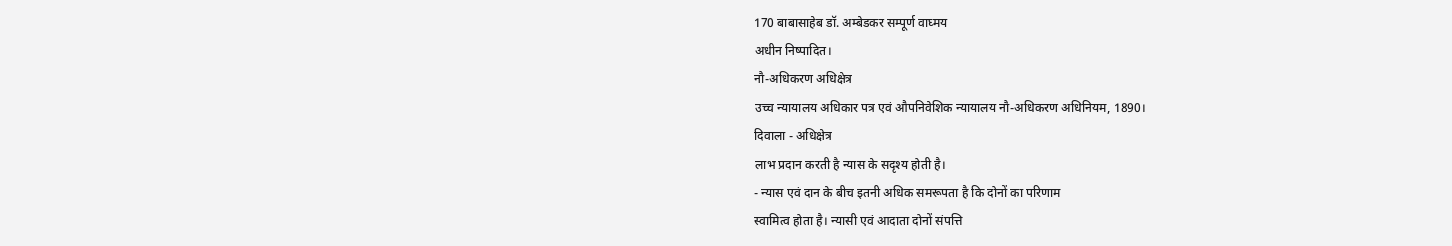170 बाबासाहेब डॉ. अम्बेडकर सम्पूर्ण वाघ्मय
अधीन निष्पादित।
नौ-अधिकरण अधिक्षेत्र
उच्च न्यायालय अधिकार पत्र एवं औपनिवेशिक न्यायालय नौ-अधिकरण अधिनियम, 1890।
दिवाला - अधिक्षेत्र
लाभ प्रदान करती है न्यास के सदृश्य होती है।
- न्यास एवं दान के बीच इतनी अधिक समरूपता है कि दोनों का परिणाम
स्वामित्व होता है। न्यासी एवं आदाता दोनों संपत्ति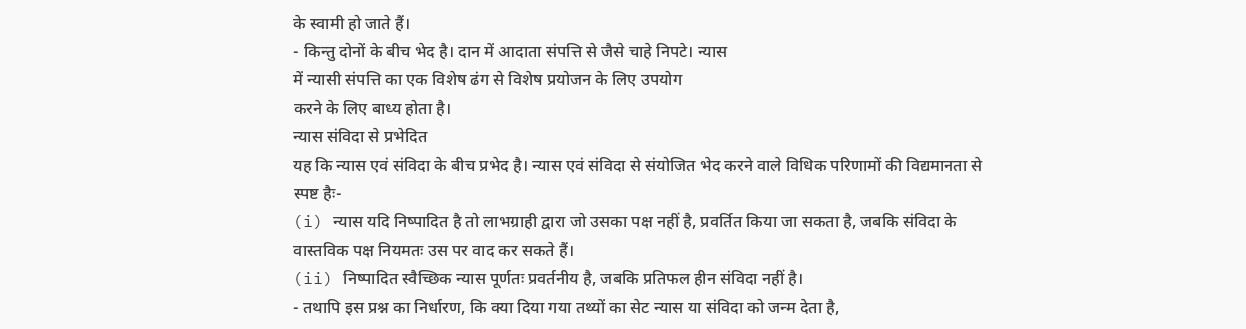के स्वामी हो जाते हैं।
- किन्तु दोनों के बीच भेद है। दान में आदाता संपत्ति से जैसे चाहे निपटे। न्यास
में न्यासी संपत्ति का एक विशेष ढंग से विशेष प्रयोजन के लिए उपयोग
करने के लिए बाध्य होता है।
न्यास संविदा से प्रभेदित
यह कि न्यास एवं संविदा के बीच प्रभेद है। न्यास एवं संविदा से संयोजित भेद करने वाले विधिक परिणामों की विद्यमानता से स्पष्ट हैः-
(i) न्यास यदि निष्पादित है तो लाभग्राही द्वारा जो उसका पक्ष नहीं है, प्रवर्तित किया जा सकता है, जबकि संविदा के वास्तविक पक्ष नियमतः उस पर वाद कर सकते हैं।
(ii) निष्पादित स्वैच्छिक न्यास पूर्णतः प्रवर्तनीय है, जबकि प्रतिफल हीन संविदा नहीं है।
- तथापि इस प्रश्न का निर्धारण, कि क्या दिया गया तथ्यों का सेट न्यास या संविदा को जन्म देता है,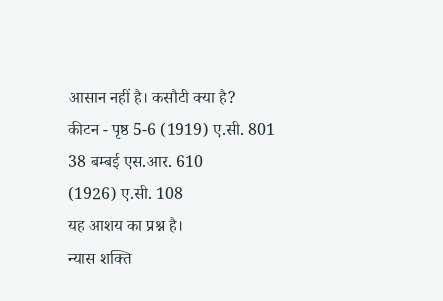आसान नहीं है। कसौटी क्या है?
कीटन - पृष्ठ 5-6 (1919) ए.सी. 801
38 बम्बई एस.आर. 610
(1926) ए.सी. 108
यह आशय का प्रश्न है।
न्यास शक्ति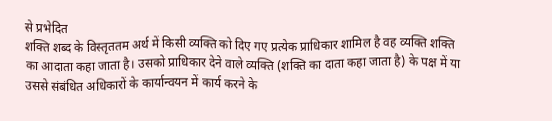से प्रभेदित
शक्ति शब्द के विस्तृततम अर्थ में किसी व्यक्ति को दिए गए प्रत्येक प्राधिकार शामिल है वह व्यक्ति शक्ति का आदाता कहा जाता है। उसको प्राधिकार देने वाले व्यक्ति (शक्ति का दाता कहा जाता है) के पक्ष में या उससे संबंधित अधिकारों के कार्यान्वयन में कार्य करने के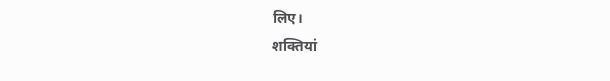लिए।
शक्तियां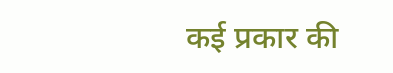कई प्रकार की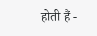होती हैं -